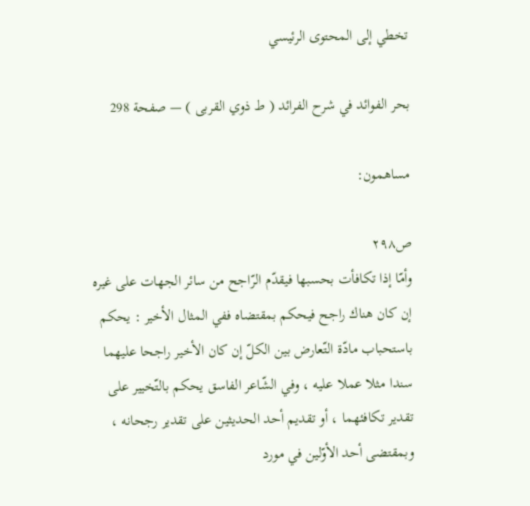تخطي إلى المحتوى الرئيسي

بحر الفوائد في شرح الفرائد ( ط ذوي القربى ) — صفحة 298

مساهمون:

ص٢٩٨
وأمّا إذا تكافأت بحسبها فيقدّم الرّاجح من سائر الجهات على غيره إن كان هناك راجح فيحكم بمقتضاه ففي المثال الأخير : يحكم باستحباب مادّة التّعارض بين الكلّ إن كان الأخير راجحا عليهما سندا مثلا عملا عليه ، وفي الشّاعر الفاسق يحكم بالتّخيير على تقدير تكافئهما ، أو تقديم أحد الحديثين على تقدير رجحانه ، وبمقتضى أحد الأوّلين في مورد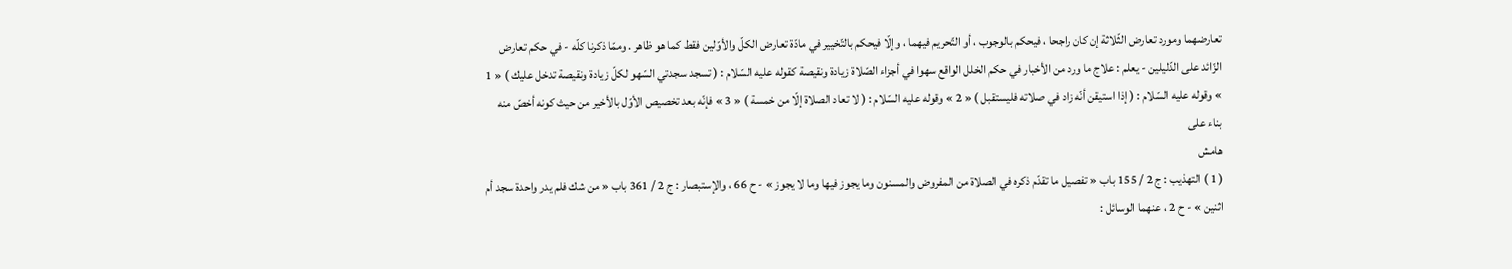تعارضهما ومورد تعارض الثّلاثة إن كان راجحا ، فيحكم بالوجوب ، أو التّحريم فيهما ، وإلّا فيحكم بالتّخيير في مادّة تعارض الكلّ والأوّلين فقط كما هو ظاهر . وممّا ذكرنا كلّه - في حكم تعارض الزّائد على الدّليلين - يعلم : علاج ما ورد من الأخبار في حكم الخلل الواقع سهوا في أجزاء الصّلاة زيادة ونقيصة كقوله عليه السّلام : ( تسجد سجدتي السّهو لكلّ زيادة ونقيصة تدخل عليك ) « 1 » وقوله عليه السّلام : ( إذا استيقن أنّه زاد في صلاته فليستقبل ) « 2 » وقوله عليه السّلام : ( لا تعاد الصلاة إلّا من خمسة ) « 3 » فإنّه بعد تخصيص الأوّل بالأخير من حيث كونه أخصّ منه بناء على
هامش
( 1 ) التهذيب : ج 2 / 155 باب « تفصيل ما تقدّم ذكره في الصلاة من المفروض والمسنون وما يجوز فيها وما لا يجوز » - ح 66 ، والإستبصار : ج 2 / 361 باب « من شك فلم يدر واحدة سجد أم اثنين » - ح 2 ، عنهما الوسائل :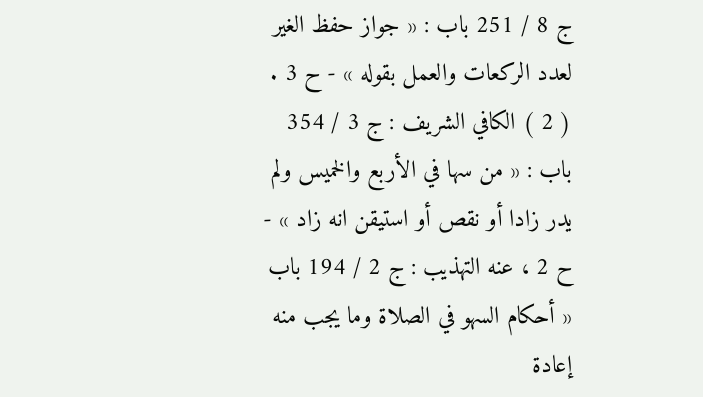ج 8 / 251 باب : « جواز حفظ الغير لعدد الركعات والعمل بقوله » - ح 3 . ( 2 ) الكافي الشريف : ج 3 / 354 باب : « من سها في الأربع والخميس ولم يدر زادا أو نقص أو استيقن انه زاد » - ح 2 ، عنه التهذيب : ج 2 / 194 باب « أحكام السهو في الصلاة وما يجب منه إعادة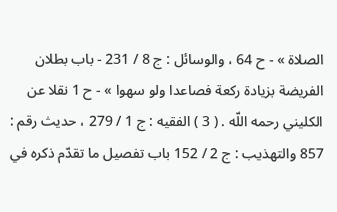الصلاة » - ح 64 ، والوسائل : ج 8 / 231 - باب بطلان الفريضة بزيادة ركعة فصاعدا ولو سهوا » - ح 1 نقلا عن الكليني رحمه اللّه . ( 3 ) الفقيه : ج 1 / 279 ، حديث رقم : 857 والتهذيب : ج 2 / 152 باب تفصيل ما تقدّم ذكره في